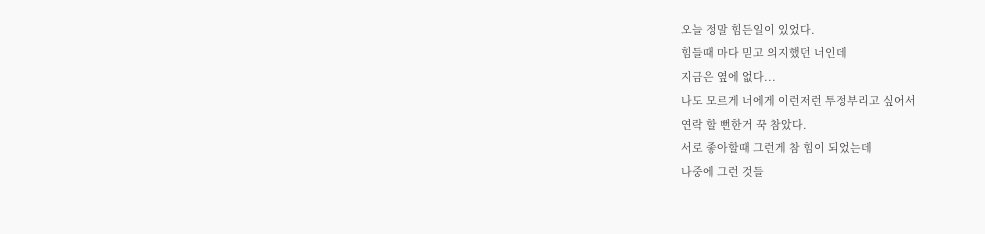오늘 정말 힘든일이 있었다.
힘들때 마다 믿고 의지했던 너인데
지금은 옆에 없다...
나도 모르게 너에게 이런저런 투정부리고 싶어서
연락 할 뻔한거 꾹 참았다.
서로 좋아할때 그런게 참 힘이 되었는데
나중에 그런 것들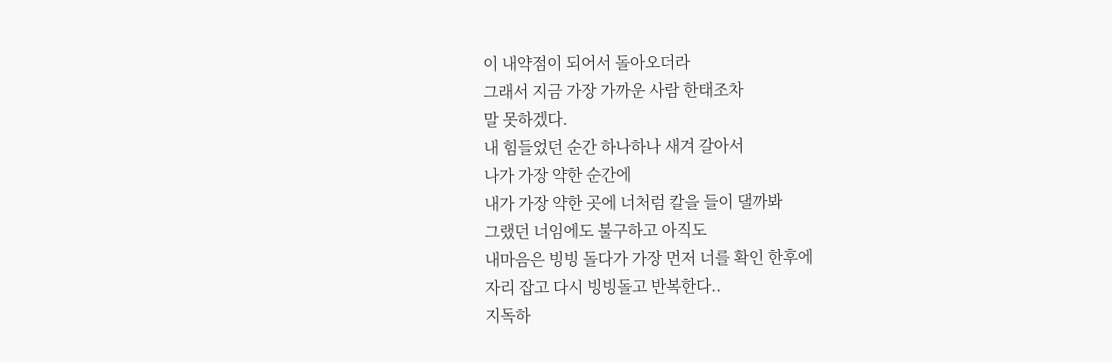이 내약점이 되어서 돌아오더라
그래서 지금 가장 가까운 사람 한태조차
말 못하겠다.
내 힘들었던 순간 하나하나 새겨 갈아서
나가 가장 약한 순간에
내가 가장 약한 곳에 너처럼 칼을 들이 댈까봐
그랬던 너임에도 불구하고 아직도
내마음은 빙빙 돌다가 가장 먼저 너를 확인 한후에
자리 잡고 다시 빙빙돌고 반복한다..
지독하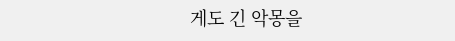게도 긴 악몽을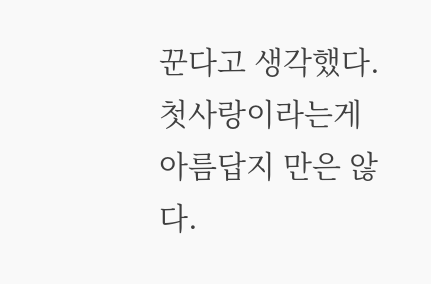꾼다고 생각했다.
첫사랑이라는게 아름답지 만은 않다.